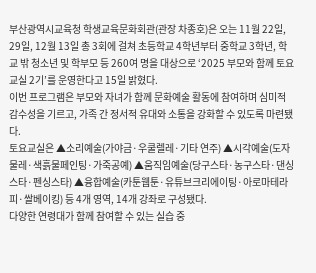부산광역시교육청 학생교육문화회관(관장 차종호)은 오는 11월 22일, 29일, 12월 13일 총 3회에 걸쳐 초등학교 4학년부터 중학교 3학년, 학교 밖 청소년 및 학부모 등 260여 명을 대상으로 ‘2025 부모와 함께 토요교실 2기’를 운영한다고 15일 밝혔다.
이번 프로그램은 부모와 자녀가 함께 문화예술 활동에 참여하며 심미적 감수성을 기르고, 가족 간 정서적 유대와 소통을 강화할 수 있도록 마련됐다.
토요교실은 ▲소리예술(가야금·우쿨렐레·기타 연주) ▲시각예술(도자물레·색흙물페인팅·가죽공예) ▲움직임예술(당구스타·농구스타·댄싱스타·펜싱스타) ▲융합예술(카툰웹툰·유튜브크리에이팅·아로마테라피·쌀베이킹) 등 4개 영역, 14개 강좌로 구성됐다.
다양한 연령대가 함께 참여할 수 있는 실습 중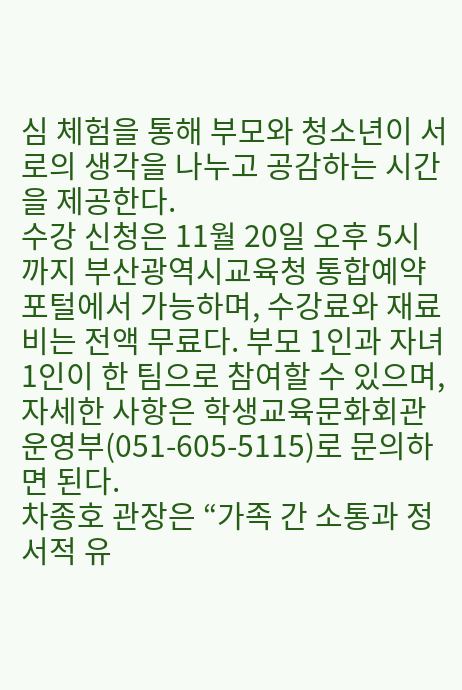심 체험을 통해 부모와 청소년이 서로의 생각을 나누고 공감하는 시간을 제공한다.
수강 신청은 11월 20일 오후 5시까지 부산광역시교육청 통합예약포털에서 가능하며, 수강료와 재료비는 전액 무료다. 부모 1인과 자녀 1인이 한 팀으로 참여할 수 있으며, 자세한 사항은 학생교육문화회관 운영부(051-605-5115)로 문의하면 된다.
차종호 관장은 “가족 간 소통과 정서적 유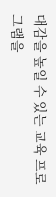대감을 높일 수 있는 교육 프로그램을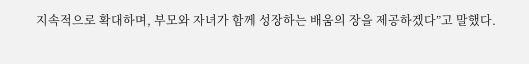지속적으로 확대하며, 부모와 자녀가 함께 성장하는 배움의 장을 제공하겠다”고 말했다.